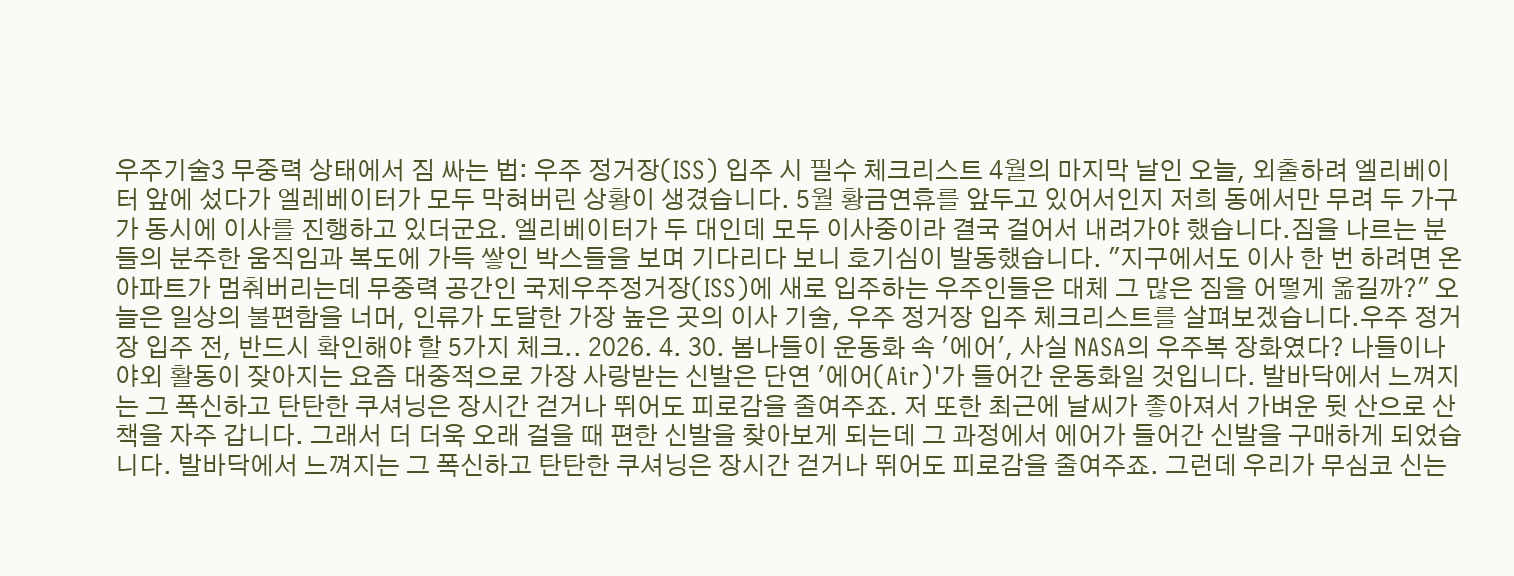우주기술3 무중력 상태에서 짐 싸는 법: 우주 정거장(ISS) 입주 시 필수 체크리스트 4월의 마지막 날인 오늘, 외출하려 엘리베이터 앞에 섰다가 엘레베이터가 모두 막혀버린 상황이 생겼습니다. 5월 황금연휴를 앞두고 있어서인지 저희 동에서만 무려 두 가구가 동시에 이사를 진행하고 있더군요. 엘리베이터가 두 대인데 모두 이사중이라 결국 걸어서 내려가야 했습니다.짐을 나르는 분들의 분주한 움직임과 복도에 가득 쌓인 박스들을 보며 기다리다 보니 호기심이 발동했습니다. "지구에서도 이사 한 번 하려면 온 아파트가 멈춰버리는데 무중력 공간인 국제우주정거장(ISS)에 새로 입주하는 우주인들은 대체 그 많은 짐을 어떻게 옮길까?" 오늘은 일상의 불편함을 너머, 인류가 도달한 가장 높은 곳의 이사 기술, 우주 정거장 입주 체크리스트를 살펴보겠습니다.우주 정거장 입주 전, 반드시 확인해야 할 5가지 체크.. 2026. 4. 30. 봄나들이 운동화 속 '에어', 사실 NASA의 우주복 장화였다? 나들이나 야외 활동이 잦아지는 요즘 대중적으로 가장 사랑받는 신발은 단연 '에어(Air)'가 들어간 운동화일 것입니다. 발바닥에서 느껴지는 그 폭신하고 탄탄한 쿠셔닝은 장시간 걷거나 뛰어도 피로감을 줄여주죠. 저 또한 최근에 날씨가 좋아져서 가벼운 뒷 산으로 산책을 자주 갑니다. 그래서 더 더욱 오래 걸을 때 편한 신발을 찾아보게 되는데 그 과정에서 에어가 들어간 신발을 구매하게 되었습니다. 발바닥에서 느껴지는 그 폭신하고 탄탄한 쿠셔닝은 장시간 걷거나 뛰어도 피로감을 줄여주죠. 그런데 우리가 무심코 신는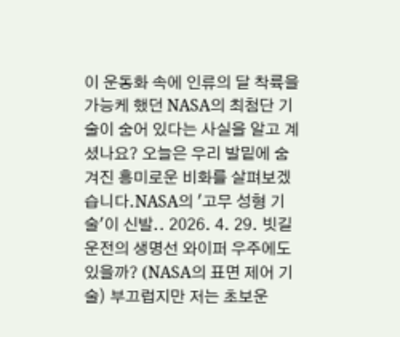이 운동화 속에 인류의 달 착륙을 가능케 했던 NASA의 최첨단 기술이 숨어 있다는 사실을 알고 계셨나요? 오늘은 우리 발밑에 숨겨진 흥미로운 비화를 살펴보겠습니다.NASA의 '고무 성형 기술'이 신발.. 2026. 4. 29. 빗길 운전의 생명선 와이퍼 우주에도 있을까? (NASA의 표면 제어 기술) 부끄럽지만 저는 초보운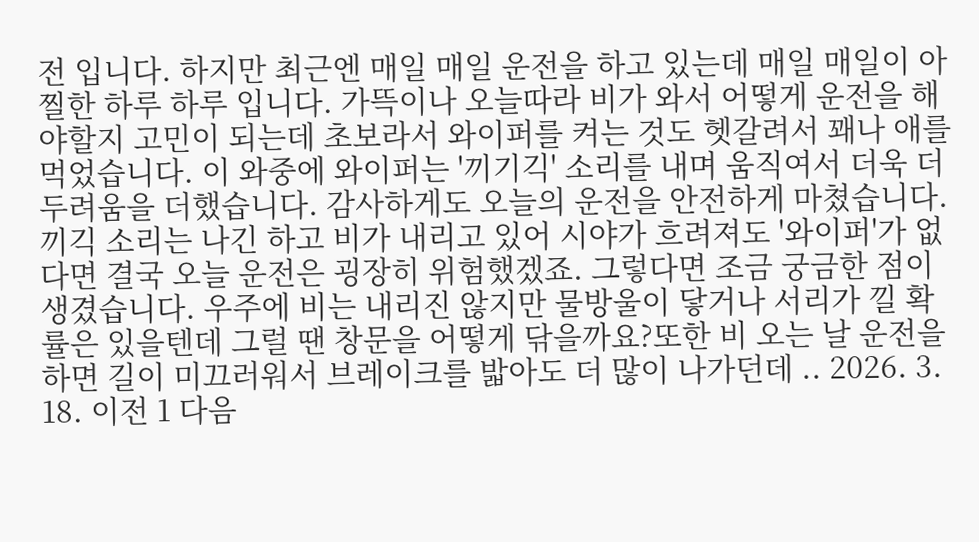전 입니다. 하지만 최근엔 매일 매일 운전을 하고 있는데 매일 매일이 아찔한 하루 하루 입니다. 가뜩이나 오늘따라 비가 와서 어떻게 운전을 해야할지 고민이 되는데 초보라서 와이퍼를 켜는 것도 헷갈려서 꽤나 애를 먹었습니다. 이 와중에 와이퍼는 '끼기긱' 소리를 내며 움직여서 더욱 더 두려움을 더했습니다. 감사하게도 오늘의 운전을 안전하게 마쳤습니다. 끼긱 소리는 나긴 하고 비가 내리고 있어 시야가 흐려져도 '와이퍼'가 없다면 결국 오늘 운전은 굉장히 위험했겠죠. 그렇다면 조금 궁금한 점이 생겼습니다. 우주에 비는 내리진 않지만 물방울이 닿거나 서리가 낄 확률은 있을텐데 그럴 땐 창문을 어떻게 닦을까요?또한 비 오는 날 운전을 하면 길이 미끄러워서 브레이크를 밟아도 더 많이 나가던데 .. 2026. 3. 18. 이전 1 다음